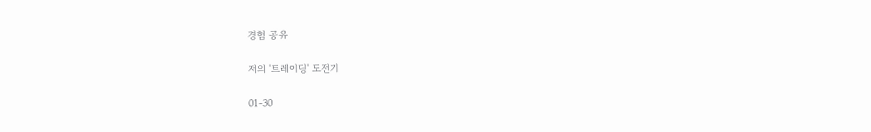경험 공유

저의 '트레이딩' 도전기

01-30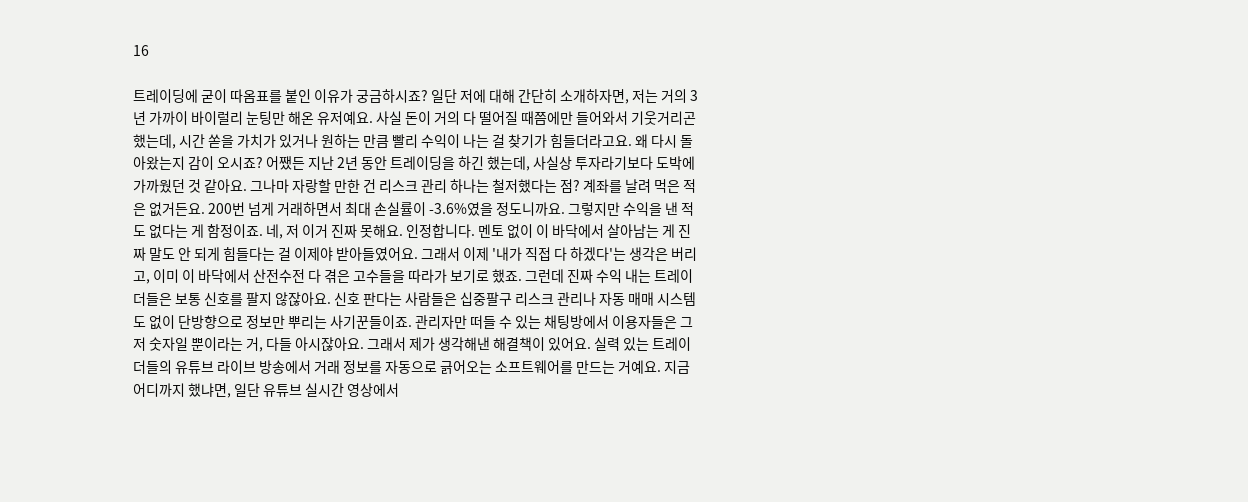16

트레이딩에 굳이 따옴표를 붙인 이유가 궁금하시죠? 일단 저에 대해 간단히 소개하자면, 저는 거의 3년 가까이 바이럴리 눈팅만 해온 유저예요. 사실 돈이 거의 다 떨어질 때쯤에만 들어와서 기웃거리곤 했는데, 시간 쏟을 가치가 있거나 원하는 만큼 빨리 수익이 나는 걸 찾기가 힘들더라고요. 왜 다시 돌아왔는지 감이 오시죠? 어쨌든 지난 2년 동안 트레이딩을 하긴 했는데, 사실상 투자라기보다 도박에 가까웠던 것 같아요. 그나마 자랑할 만한 건 리스크 관리 하나는 철저했다는 점? 계좌를 날려 먹은 적은 없거든요. 200번 넘게 거래하면서 최대 손실률이 -3.6%였을 정도니까요. 그렇지만 수익을 낸 적도 없다는 게 함정이죠. 네, 저 이거 진짜 못해요. 인정합니다. 멘토 없이 이 바닥에서 살아남는 게 진짜 말도 안 되게 힘들다는 걸 이제야 받아들였어요. 그래서 이제 '내가 직접 다 하겠다'는 생각은 버리고, 이미 이 바닥에서 산전수전 다 겪은 고수들을 따라가 보기로 했죠. 그런데 진짜 수익 내는 트레이더들은 보통 신호를 팔지 않잖아요. 신호 판다는 사람들은 십중팔구 리스크 관리나 자동 매매 시스템도 없이 단방향으로 정보만 뿌리는 사기꾼들이죠. 관리자만 떠들 수 있는 채팅방에서 이용자들은 그저 숫자일 뿐이라는 거, 다들 아시잖아요. 그래서 제가 생각해낸 해결책이 있어요. 실력 있는 트레이더들의 유튜브 라이브 방송에서 거래 정보를 자동으로 긁어오는 소프트웨어를 만드는 거예요. 지금 어디까지 했냐면, 일단 유튜브 실시간 영상에서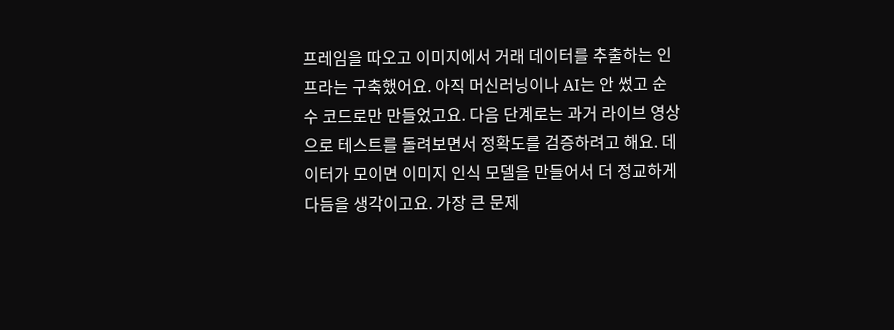프레임을 따오고 이미지에서 거래 데이터를 추출하는 인프라는 구축했어요. 아직 머신러닝이나 AI는 안 썼고 순수 코드로만 만들었고요. 다음 단계로는 과거 라이브 영상으로 테스트를 돌려보면서 정확도를 검증하려고 해요. 데이터가 모이면 이미지 인식 모델을 만들어서 더 정교하게 다듬을 생각이고요. 가장 큰 문제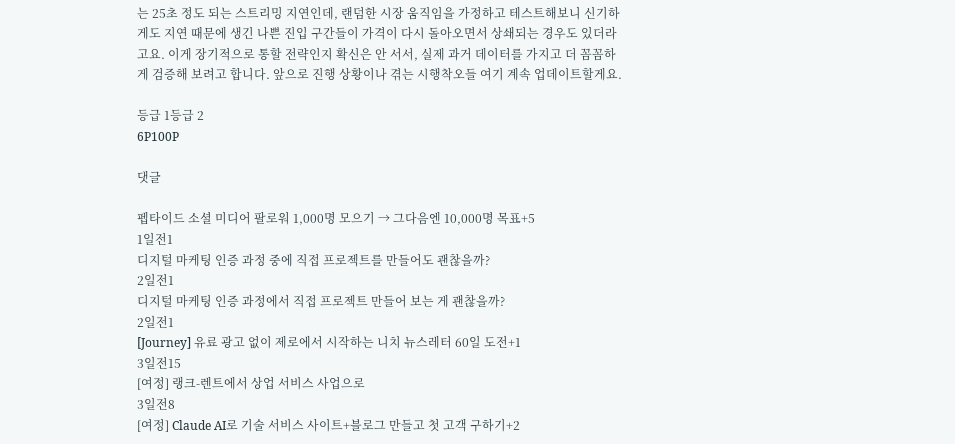는 25초 정도 되는 스트리밍 지연인데, 랜덤한 시장 움직임을 가정하고 테스트해보니 신기하게도 지연 때문에 생긴 나쁜 진입 구간들이 가격이 다시 돌아오면서 상쇄되는 경우도 있더라고요. 이게 장기적으로 통할 전략인지 확신은 안 서서, 실제 과거 데이터를 가지고 더 꼼꼼하게 검증해 보려고 합니다. 앞으로 진행 상황이나 겪는 시행착오들 여기 계속 업데이트할게요.

등급 1등급 2
6P100P

댓글

펩타이드 소셜 미디어 팔로워 1,000명 모으기 → 그다음엔 10,000명 목표+5
1일전1
디지털 마케팅 인증 과정 중에 직접 프로젝트를 만들어도 괜찮을까?
2일전1
디지털 마케팅 인증 과정에서 직접 프로젝트 만들어 보는 게 괜찮을까?
2일전1
[Journey] 유료 광고 없이 제로에서 시작하는 니치 뉴스레터 60일 도전+1
3일전15
[여정] 랭크-렌트에서 상업 서비스 사업으로
3일전8
[여정] Claude AI로 기술 서비스 사이트+블로그 만들고 첫 고객 구하기+2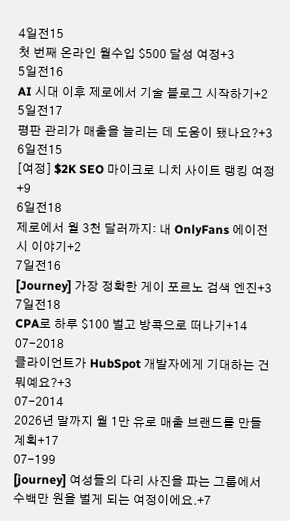4일전15
첫 번째 온라인 월수입 $500 달성 여정+3
5일전16
AI 시대 이후 제로에서 기술 블로그 시작하기+2
5일전17
평판 관리가 매출을 늘리는 데 도움이 됐나요?+3
6일전15
[여정] $2K SEO 마이크로 니치 사이트 랭킹 여정+9
6일전18
제로에서 월 3천 달러까지: 내 OnlyFans 에이전시 이야기+2
7일전16
[Journey] 가장 정확한 게이 포르노 검색 엔진+3
7일전18
CPA로 하루 $100 벌고 방콕으로 떠나기+14
07-2018
클라이언트가 HubSpot 개발자에게 기대하는 건 뭐예요?+3
07-2014
2026년 말까지 월 1만 유로 매출 브랜드를 만들 계획+17
07-199
[journey] 여성들의 다리 사진을 파는 그룹에서 수백만 원을 벌게 되는 여정이에요.+7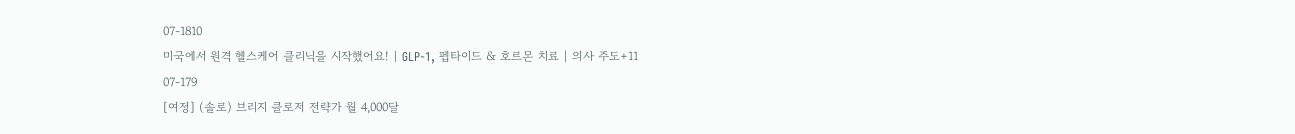07-1810
미국에서 원격 헬스케어 클리닉을 시작했어요! | GLP-1, 펩타이드 & 호르몬 치료 | 의사 주도+11
07-179
[여정] (솔로) 브리지 클로저 전략가 월 4,000달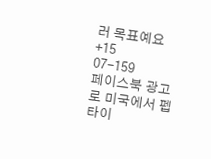러 목표예요+15
07-159
페이스북 광고로 미국에서 펩타이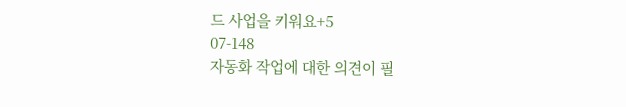드 사업을 키워요+5
07-148
자동화 작업에 대한 의견이 필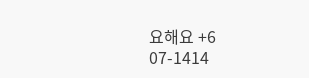요해요 +6
07-1414